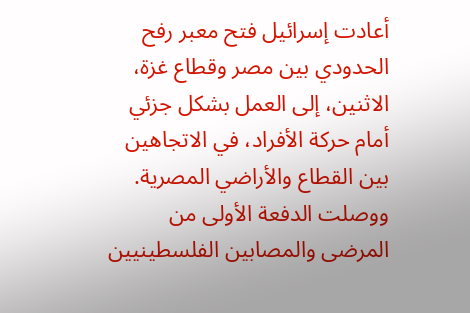أعادت إسرائيل فتح معبر رفح الحدودي بين مصر وقطاع غزة، الاثنين، إلى العمل بشكل جزئي أمام حركة الأفراد، في الاتجاهين بين القطاع والأراضي المصرية.
ووصلت الدفعة الأولى من المرضى والمصابين الفلسطينيين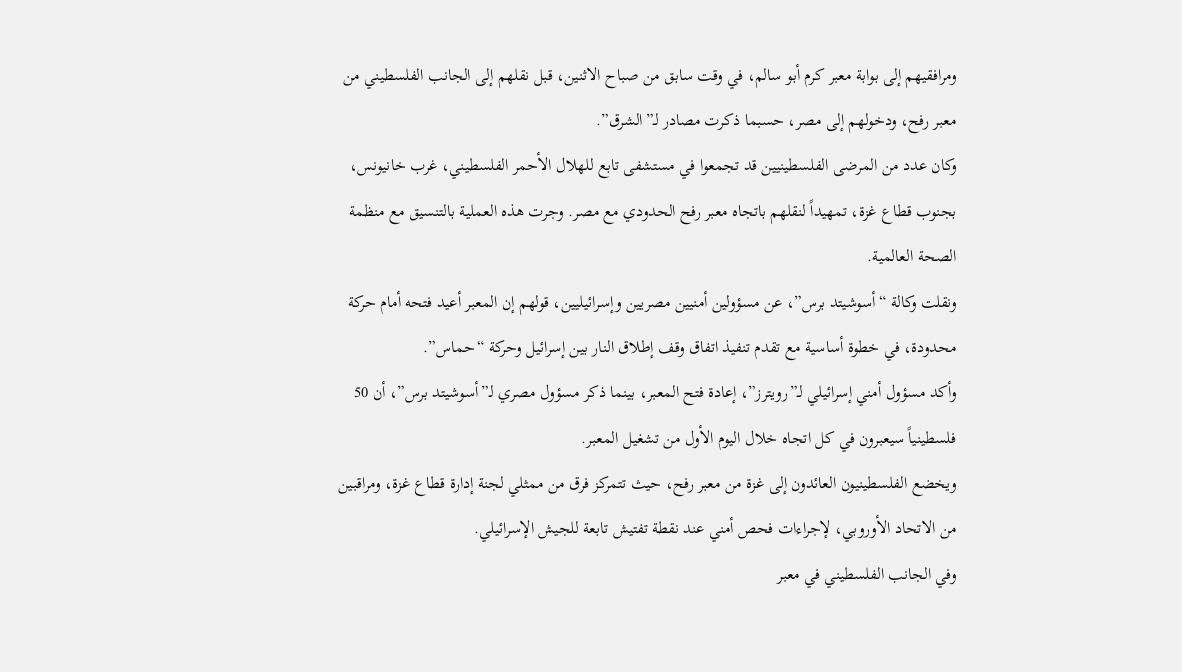ومرافقيهم إلى بوابة معبر كرم أبو سالم، في وقت سابق من صباح الاثنين، قبل نقلهم إلى الجانب الفلسطيني من معبر رفح، ودخولهم إلى مصر، حسبما ذكرت مصادر لـ”الشرق”.
وكان عدد من المرضى الفلسطينيين قد تجمعوا في مستشفى تابع للهلال الأحمر الفلسطيني، غرب خانيونس، بجنوب قطاع غزة، تمهيداً لنقلهم باتجاه معبر رفح الحدودي مع مصر. وجرت هذه العملية بالتنسيق مع منظمة الصحة العالمية.
ونقلت وكالة “أسوشيتد برس”، عن مسؤولين أمنيين مصريين وإسرائيليين، قولهم إن المعبر أعيد فتحه أمام حركة محدودة، في خطوة أساسية مع تقدم تنفيذ اتفاق وقف إطلاق النار بين إسرائيل وحركة “حماس”.
وأكد مسؤول أمني إسرائيلي لـ”رويترز”، إعادة فتح المعبر، بينما ذكر مسؤول مصري لـ”أسوشيتد برس”، أن 50 فلسطينياً سيعبرون في كل اتجاه خلال اليوم الأول من تشغيل المعبر.
ويخضع الفلسطينيون العائدون إلى غزة من معبر رفح، حيث تتمركز فرق من ممثلي لجنة إدارة قطاع غزة، ومراقبين من الاتحاد الأوروبي، لإجراءات فحص أمني عند نقطة تفتيش تابعة للجيش الإسرائيلي.
وفي الجانب الفلسطيني في معبر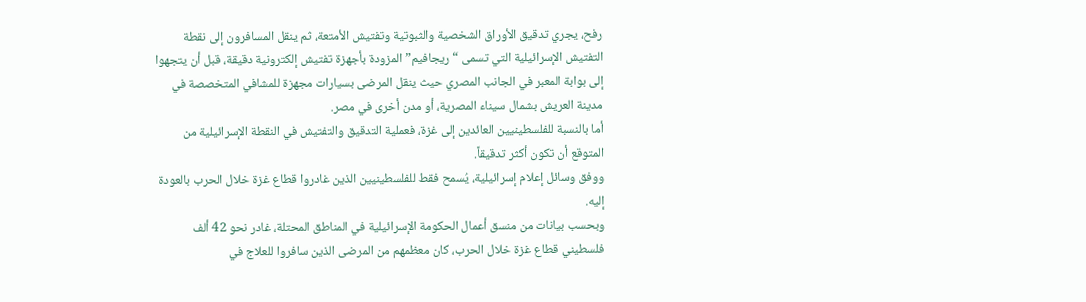رفح، يجري تدقيق الأوراق الشخصية والثبوتية وتفتيش الأمتعة، ثم ينقل المسافرون إلى نقطة التفتيش الإسرائيلية التي تسمى “ريجافيم” المزودة بأجهزة تفتيش إلكترونية دقيقة، قبل أن يتجهوا إلى بوابة المعبر في الجانب المصري حيث ينقل المرضى بسيارات مجهزة للمشافي المتخصصة في مدينة العريش بشمال سيناء المصرية، أو مدن أخرى في مصر.
أما بالنسبة للفلسطينيين العائدين إلى غزة، فعملية التدقيق والتفتيش في النقطة الإسرائيلية من المتوقع أن تكون أكثر تدقيقاً.
ووفق وسائل إعلام إسرائيلية، يُسمح فقط للفلسطينيين الذين غادروا قطاع غزة خلال الحرب بالعودة إليه.
وبحسب بيانات من منسق أعمال الحكومة الإسرائيلية في المناطق المحتلة، غادر نحو 42 ألف فلسطيني قطاع غزة خلال الحرب، كان معظمهم من المرضى الذين سافروا للعلاج في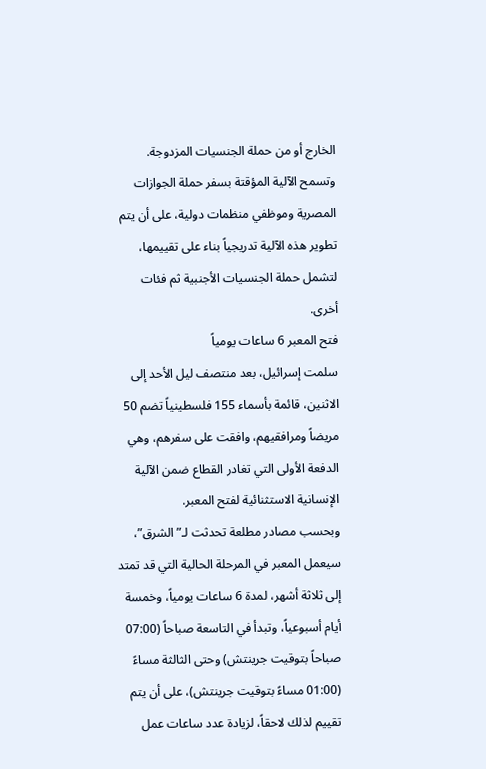الخارج أو من حملة الجنسيات المزدوجة.
وتسمح الآلية المؤقتة بسفر حملة الجوازات المصرية وموظفي منظمات دولية، على أن يتم تطوير هذه الآلية تدريجياً بناء على تقييمها، لتشمل حملة الجنسيات الأجنبية ثم فئات أخرى.
فتح المعبر 6 ساعات يومياً
سلمت إسرائيل، بعد منتصف ليل الأحد إلى الاثنين، قائمة بأسماء 155 فلسطينياً تضم 50 مريضاً ومرافقيهم، وافقت على سفرهم، وهي الدفعة الأولى التي تغادر القطاع ضمن الآلية الإنسانية الاستثنائية لفتح المعبر.
وبحسب مصادر مطلعة تحدثت لـ”الشرق”، سيعمل المعبر في المرحلة الحالية التي قد تمتد إلى ثلاثة أشهر، لمدة 6 ساعات يومياً، وخمسة أيام أسبوعياً، وتبدأ في التاسعة صباحاً (07:00 صباحاً بتوقيت جرينتش) وحتى الثالثة مساءً (01:00 مساءً بتوقيت جرينتش)، على أن يتم تقييم لذلك لاحقاً، لزيادة عدد ساعات عمل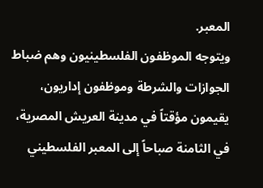المعبر.
ويتوجه الموظفون الفلسطينيون وهم ضباط الجوازات والشرطة وموظفون إداريون، يقيمون مؤقتاً في مدينة العريش المصرية، في الثامنة صباحاً إلى المعبر الفلسطيني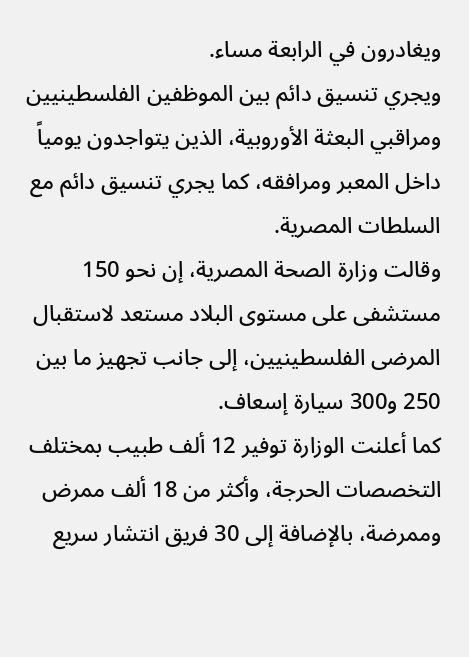ويغادرون في الرابعة مساء.
ويجري تنسيق دائم بين الموظفين الفلسطينيين ومراقبي البعثة الأوروبية، الذين يتواجدون يومياً داخل المعبر ومرافقه، كما يجري تنسيق دائم مع السلطات المصرية.
وقالت وزارة الصحة المصرية، إن نحو 150 مستشفى على مستوى البلاد مستعد لاستقبال المرضى الفلسطينيين، إلى جانب تجهيز ما بين 250 و300 سيارة إسعاف.
كما أعلنت الوزارة توفير 12 ألف طبيب بمختلف التخصصات الحرجة، وأكثر من 18 ألف ممرض وممرضة، بالإضافة إلى 30 فريق انتشار سريع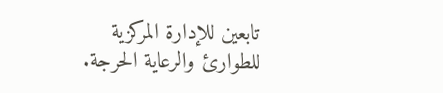تابعين للإدارة المركزية للطوارئ والرعاية الحرجة.